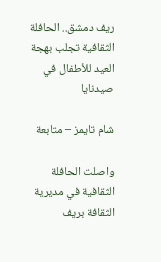ريف دمشق.. الحافلة الثقافية تجلب بهجة العيد للأطفال في صيدنايا

شام تايمز – متابعة

واصلت الحافلة الثقافية في مديرية الثقافة بريف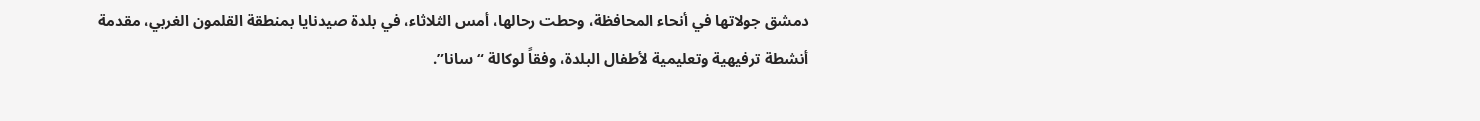دمشق جولاتها في أنحاء المحافظة، وحطت رحالها، أمس الثلاثاء، في بلدة صيدنايا بمنطقة القلمون الغربي، مقدمة أنشطة ترفيهية وتعليمية لأطفال البلدة، وفقاً لوكالة “سانا”.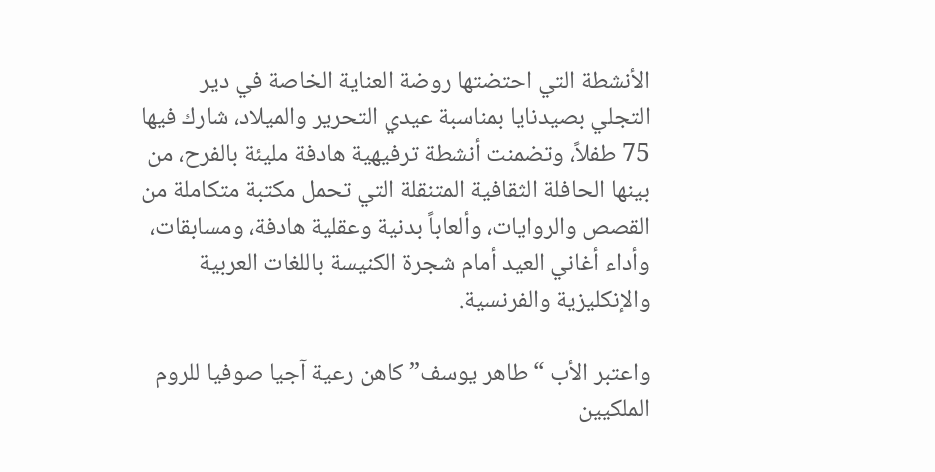الأنشطة التي احتضتها روضة العناية الخاصة في دير التجلي بصيدنايا بمناسبة عيدي التحرير والميلاد، شارك فيها 75 طفلاً، وتضمنت أنشطة ترفيهية هادفة مليئة بالفرح، من بينها الحافلة الثقافية المتنقلة التي تحمل مكتبة متكاملة من القصص والروايات، وألعاباً بدنية وعقلية هادفة، ومسابقات، وأداء أغاني العيد أمام شجرة الكنيسة باللغات العربية والإنكليزية والفرنسية.

واعتبر الأب “طاهر يوسف” كاهن رعية آجيا صوفيا للروم الملكيين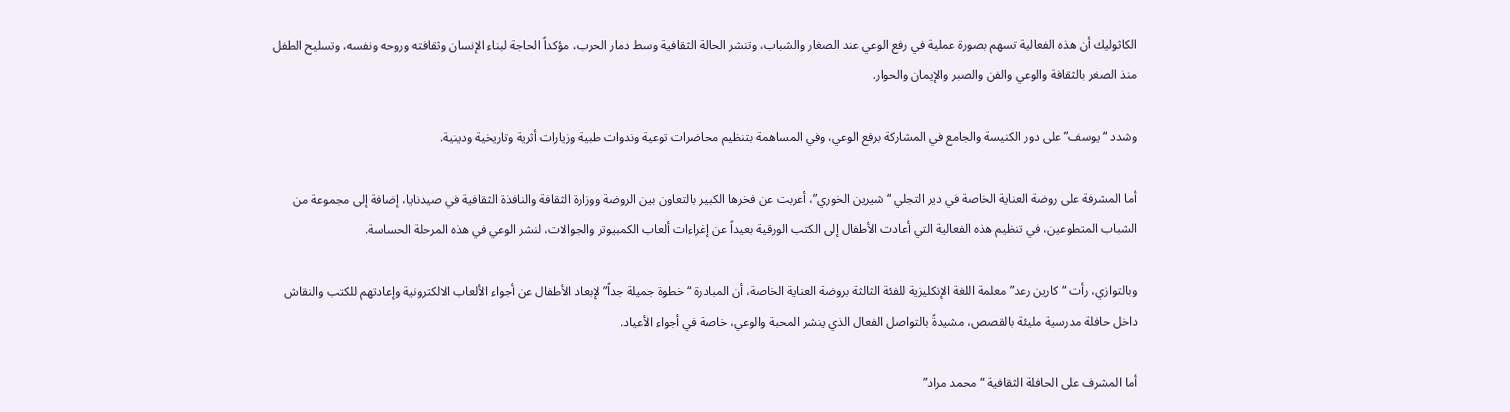الكاثوليك أن هذه الفعالية تسهم بصورة عملية في رفع الوعي عند الصغار والشباب، وتنشر الحالة الثقافية وسط دمار الحرب، مؤكداً الحاجة لبناء الإنسان وثقافته وروحه ونفسه، وتسليح الطفل منذ الصغر بالثقافة والوعي والفن والصبر والإيمان والحوار.

وشدد “يوسف” على دور الكنيسة والجامع في المشاركة برفع الوعي، وفي المساهمة بتنظيم محاضرات توعية وندوات طبية وزيارات أثرية وتاريخية ودينية.

أما المشرفة على روضة العناية الخاصة في دير التجلي “شيرين الخوري”، أعربت عن فخرها الكبير بالتعاون بين الروضة ووزارة الثقافة والنافذة الثقافية في صيدنايا، إضافة إلى مجموعة من الشباب المتطوعين، في تنظيم هذه الفعالية التي أعادت الأطفال إلى الكتب الورقية بعيداً عن إغراءات ألعاب الكمبيوتر والجوالات، لنشر الوعي في هذه المرحلة الحساسة.

وبالتوازي، رأت “كارين رعد” معلمة اللغة الإنكليزية للفئة الثالثة بروضة العناية الخاصة، أن المبادرة “خطوة جميلة جداً” لإبعاد الأطفال عن أجواء الألعاب الالكترونية وإعادتهم للكتب والنقاش داخل حافلة مدرسية مليئة بالقصص، مشيدةً بالتواصل الفعال الذي ينشر المحبة والوعي، خاصة في أجواء الأعياد.

أما المشرف على الحافلة الثقافية “محمد مراد”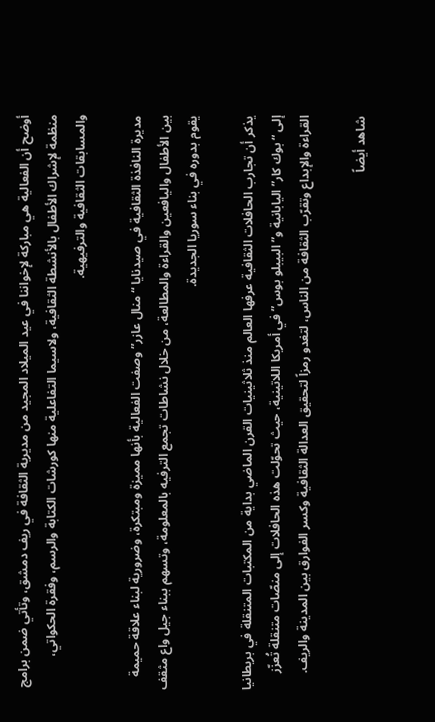أوضح أن الفعالية هي مباركة لإخواننا في عيد الميلاد المجيد من مديرية الثقافة في ريف دمشق، وتأتي ضمن برامج منظمة لإشراك الأطفال بالأنشطة الثقافية، ولاسيما التفاعلية منها كورشات الكتابة والرسم، وفقرة الحكواتي، والمسابقات الثقافية والترفيهية.

مديرة النافذة الثقافية في صيدنايا “منال عازر” وصفت الفعالية بأنها مميزة ومبتكرة، وضرورية لبناء علاقة حميمة بين الأطفال واليافعين والقراءة والمطالعة، من خلال نشاطات تجمع الترفيه بالمعلومة، وتسهم ببناء جيل واع مثقف يقوم بدوره في بناء سوريا الجديدة.

يذكر أن تجارب الحافلات الثقافية عرفها العالم منذ ثلاثينيات القرن الماضي بداية من المكتبات المتنقلة في بريطانيا إلى “بوك كار” اليابانية و”البيبلو بوس” في أمريكا اللاتينية، حيث تحوّلت هذه الحافلات إلى منصّات متنقلة تُعزّز القراءة والإبداع وتقرّب الثقافة من الناس، لتغدو رمزاً لتحقيق العدالة الثقافية وكسر الفوارق بين المدينة والريف.

شاهد أيضاً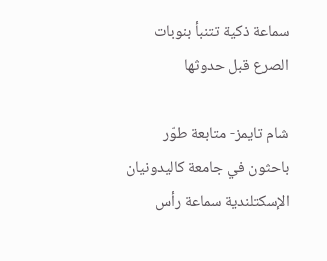سماعة ذكية تتنبأ بنوبات الصرع قبل حدوثها

شام تايمز- متابعة طوّر باحثون في جامعة كاليدونيان الإسكتلندية سماعة رأس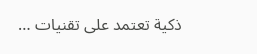ذكية تعتمد على تقنيات …